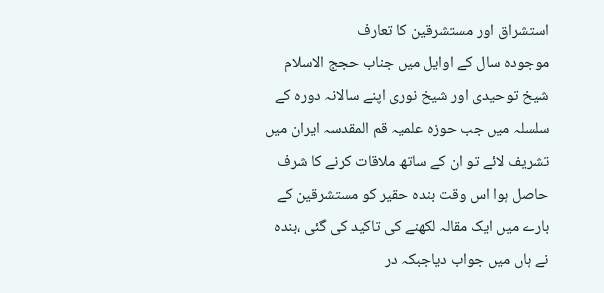استشراق اور مستشرقین کا تعارف
موجودہ سال کے اوایل میں جناب حجج الاسلام شیخ توحیدی اور شیخ نوری اپنے سالانہ دورہ کے سلسلہ میں جب حوزہ علمیہ قم المقدسہ ایران میں تشریف لائے تو ان کے ساتھ ملاقات کرنے کا شرف حاصل ہوا اس وقت بندہ حقیر کو مستشرقین کے بارے میں ایک مقالہ لکھنے کی تاکید کی گئی ،بندہ نے ہاں میں جواب دیاجبکہ در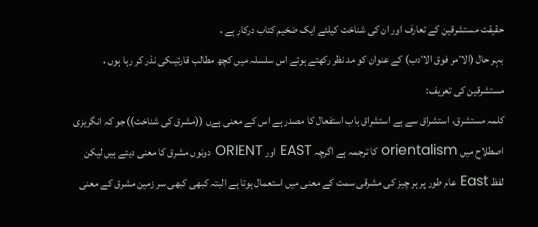حقیقت مستشرقین کے تعارف اور ان کی شناخت کیلئے ایک ضخیم کتاب درکار ہے․
بہر حال (الاٴمر فوق الاٴدب) کے عنوان کو مد نظر رکھتے ہوئے اس سلسلہ میں کچھ مطالب قارئیںکی نذر کر رہا ہوں․
مستشرقین کی تعریف:
کلمہ مستشرق، استشراق سے ہے استشراق باب استفعال کا مصدر ہے اس کے معنی ہےں ((مشرق کی شناخت))جو کہ انگریزی اصطلاح میں orientalism کا ترجمہ ہے اگرچہ EAST اور ORIENT دونوں مشرق کا معنی دیتے ہیں لیکن لفظ East عام طور پر ہر چیز کی مشرقی سمت کے معنی میں استعمال ہوتا ہے البتہ کبھی کبھی سر زمین مشرق کے معنی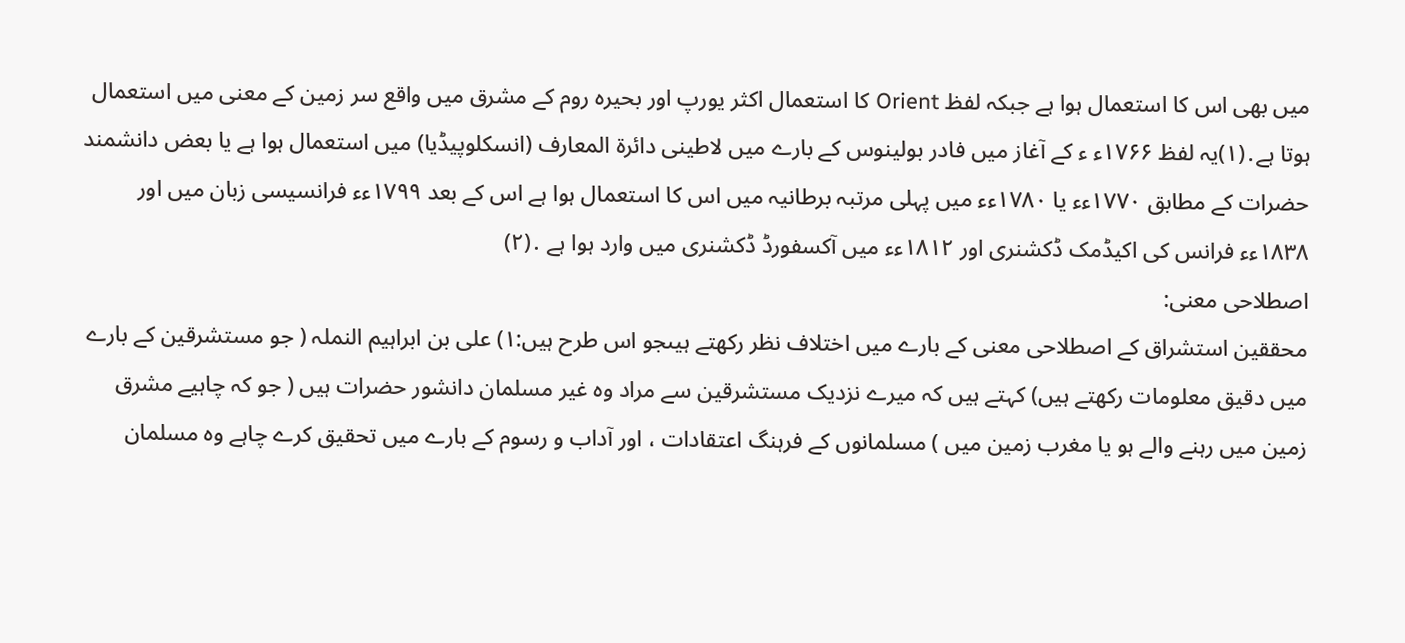میں بھی اس کا استعمال ہوا ہے جبکہ لفظ Orient کا استعمال اکثر یورپ اور بحیرہ روم کے مشرق میں واقع سر زمین کے معنی میں استعمال ہوتا ہے․(۱)یہ لفظ ۱۷۶۶ء ء کے آغاز میں فادر بولینوس کے بارے میں لاطینی دائرة المعارف (انسکلوپیڈیا) میں استعمال ہوا ہے یا بعض دانشمند حضرات کے مطابق ۱۷۷۰ءء یا ۱۷۸۰ءء میں پہلی مرتبہ برطانیہ میں اس کا استعمال ہوا ہے اس کے بعد ۱۷۹۹ءء فرانسیسی زبان میں اور ۱۸۳۸ءء فرانس کی اکیڈمک ڈکشنری اور ۱۸۱۲ءء میں آکسفورڈ ڈکشنری میں وارد ہوا ہے ․(۲)
اصطلاحی معنی:
محققین استشراق کے اصطلاحی معنی کے بارے میں اختلاف نظر رکھتے ہیںجو اس طرح ہیں:۱) علی بن ابراہیم النملہ ( جو مستشرقین کے بارے میں دقیق معلومات رکھتے ہیں) کہتے ہیں کہ میرے نزدیک مستشرقین سے مراد وہ غیر مسلمان دانشور حضرات ہیں ( جو کہ چاہیے مشرق زمین میں رہنے والے ہو یا مغرب زمین میں ) مسلمانوں کے فرہنگ اعتقادات ، اور آداب و رسوم کے بارے میں تحقیق کرے چاہے وہ مسلمان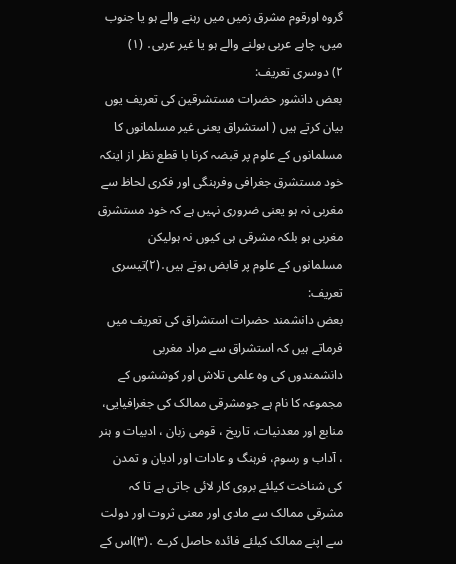گروہ اورقوم مشرق زمیں میں رہنے والے ہو یا جنوب میں، چاہے عربی بولنے والے ہو یا غیر عربی․ (۱)
۲) دوسری تعریف:
بعض دانشور حضرات مستشرقین کی تعریف یوں بیان کرتے ہیں ( استشراق یعنی غیر مسلمانوں کا مسلمانوں کے علوم پر قبضہ کرنا با قطع نظر از اینکہ خود مستشرق جغرافی وفرہنگی اور فکری لحاظ سے مغربی نہ ہو یعنی ضروری نہیں ہے کہ خود مستشرق مغربی ہو بلکہ مشرقی ہی کیوں نہ ہولیکن مسلمانوں کے علوم پر قابض ہوتے ہیں․(۲)تیسری تعریف:
بعض دانشمند حضرات استشراق کی تعریف میں فرماتے ہیں کہ استشراق سے مراد مغربی دانشمندوں کی وہ علمی تلاش اور کوششوں کے مجموعہ کا نام ہے جومشرقی ممالک کی جغرافیایی، منابع اور معدنیات، تاریخ ، قومی زبان ، ادبیات و ہنر ، آداب و رسوم، فرہنگ و عادات اور ادیان و تمدن کی شناخت کیلئے بروی کار لائی جاتی ہے تا کہ مشرقی ممالک سے مادی اور معنی ثروت اور دولت سے اپنے ممالک کیلئے فائدہ حاصل کرے ․(۳)اس کے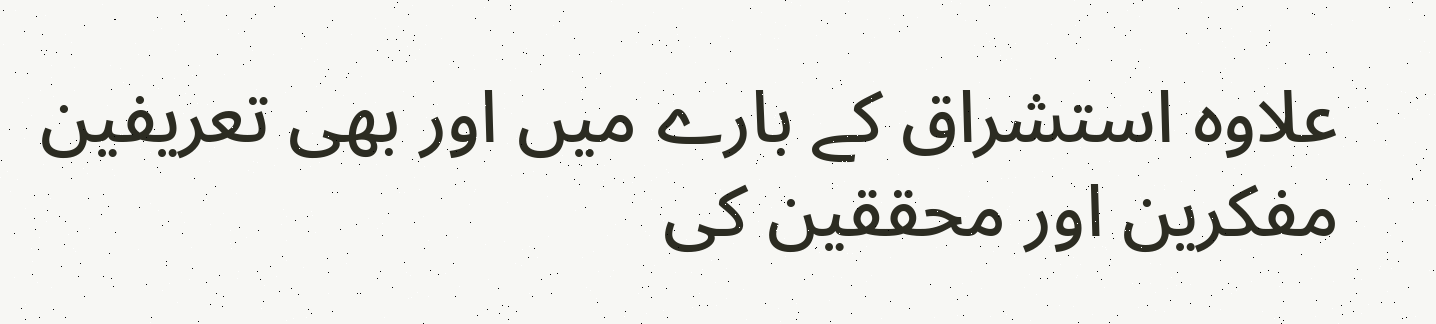علاوہ استشراق کے بارے میں اور بھی تعریفین مفکرین اور محققین کی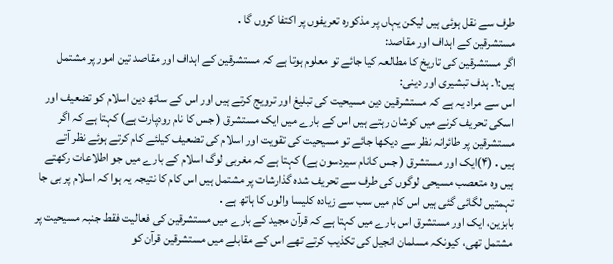طرف سے نقل ہوئی ہیں لیکن یہاں پر مذکورہ تعریفوں پر اکتفا کروں گا․
مستشرقین کے اہداف اور مقاصد:
اگر مستشرقین کی تاریخ کا مطالعہ کیا جائے تو معلوم ہوتا ہے کہ مستشرقین کے اہداف اور مقاصد تین امور پر مشتمل ہیں:۱۔ ہدف تبشیری اور دینی:
اس سے مراد یہ ہے کہ مستشرقین دین مسیحیت کی تبلیغ اور ترویج کرتے ہیں اور اس کے ساتھ دین اسلام کو تضعیف اور اسکی تحریف کرنے میں کوشان رہتے ہیں اس کے بارے میں ایک مستشرق ( جس کا نام رودپارت ہے) کہتا ہے کہ اگر مستشرقین پر طائرانہ نظر سے دیکھا جائے تو مسیحیت کی تقویت اور اسلام کی تضعیف کیلئے کام کرتے ہوئے نظر آتے ہیں․(۴)ایک اور مستشرق ( جس کانام سیردسون ہے) کہتا ہے کہ مغربی لوگ اسلام کے بارے میں جو اطلاعات رکھتے ہیں وہ متعصب مسیحی لوگوں کی طرف سے تحریف شدہ گذارشات پر مشتمل ہیں اس کام کا نتیجہ یہ ہوا کہ اسلام پر بی جا تہمتیں لگائی گئی ہیں اس کام میں سب سے زیادہ کلیسا والوں کا ہاتھ ہے․
بابزین، ایک اور مستشرق اس بارے میں کہتا ہے کہ قرآن مجید کے بارے میں مستشرقین کی فعالیت فقط جنبہ مسیحیت پر مشتمل تھی، کیونکہ مسلمان انجیل کی تکذیب کرتے تھے اس کے مقابلے میں مستشرقین قرآن کو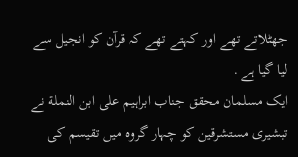جھٹلاتے تھے اور کہتے تھے کہ قرآن کو انجیل سے لیا گیا ہے․
ایک مسلمان محقق جناب ابراہیم علی ابن النملة نے تبشیری مستشرقین کو چہار گروہ میں تقیسم کی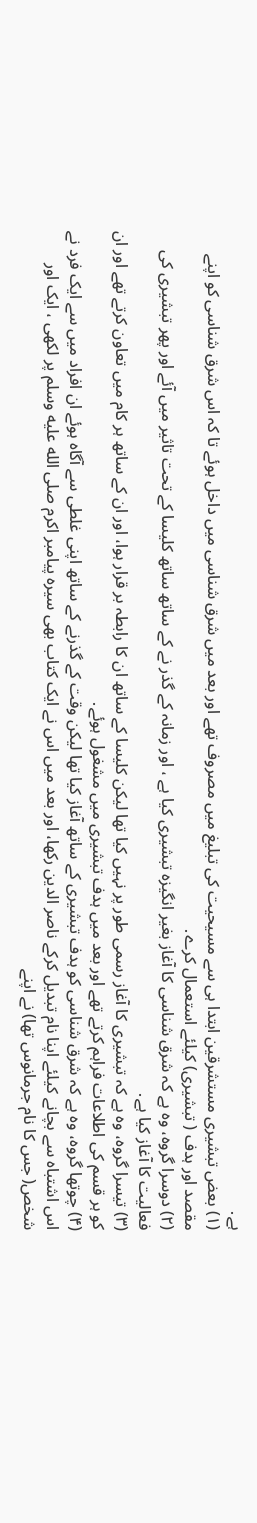ہے․
(۱) بعض تبشیری مستشرقین ابتدا ہی سے مسیحیت کی تبلیغ میں مصروف تھے اور بعد میں شرق شناسی میں داخل ہوئے تا کہ اس شرق شناسی کو اپنے مقصد اور ہدف ( تبشیری) کیلئے استعمال کرے․
(۲) دوسرا گروہ، وہ ہے کہ شرق شناسی کا آغاز بغیر انگیزہ تبشیری کیا ہے ، اور زمانہ کے گذر نے کے ساتھ ساتھ کلیسا کے تحت تاثیر میں آئے اور پھر تبشیری کی فعالیت کا آغاز کیا ہے․
(۳) تیسرا گروہ، وہ ہے کہ تبشیری کا آغاز رسمی طور پر نہیں کیا تھا لیکن کلیسا کے ساتھ ان کا رابطہ بر قرار ہوا، اور ان کے ساتھ ہر کام میں تعاون کرتے تھے اور ان کو ہر قسم کی اطلاعات فراہم کرتے تھے اور بعد میں ہدف تبشیری میں مشغول ہوئے․
(۴) چوتھا گروہ، وہ ہے کہ شرق شناسی کو ہدف تبشیری کے ساتھ آغاز کیا تھا لیکن وقت کے گذرنے کے ساتھ اپنی غلطی سے آگاہ ہوئے ان افراد میں سے ایک فرد نے اس اشتباہ سے بچانے کیلئے اپنا نام تبدیل کرکے ناصر الدین رکھا، اور بعد میں اس نے ایک کتاب بھی سیرہ پیامبر اکرم صلى الله عليه وسلم پر لکھی ، ایک اور شخص( جس کا نام جرمانوس تھا) نے اپنے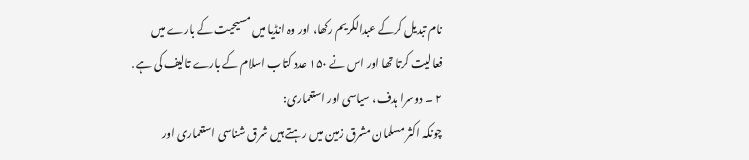نام تبدیل کرکے عبدالکریم رکھا، اور وہ انڈیا میں مسیحیت کے بارے میں فعالیت کرتا تھا اور اس نے ۱۵۰ عدد کتاب اسلام کے بارے تالیف کی ہے․
۲ ۔ دوسرا ہدف، سیاسی اور استعماری:
چونکہ اکثر مسلمان مشرق زمین میں رہتے ہیں شرق شناسی استعماری اور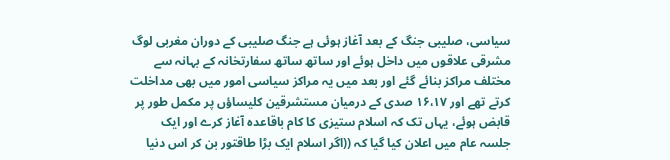سیاسی، صلیبی جنگ کے بعد آغاز ہوئی ہے جنگ صلیبی کے دوران مغربی لوگ مشرقی علاقوں میں داخل ہوئے اور ساتھ ساتھ سفارتخانہ کے بہانہ سے مختلف مراکز بنائے گئے اور بعد میں یہ مراکز سیاسی امور میں بھی مداخلت کرتے تھے اور ۱۶،۱۷ صدی کے درمیان مستشرقین کلیساؤں پر مکمل طور پر قابض ہوئے، یہاں تک کہ اسلام ستیزی کا کام باقاعدہ آغاز کرے اور ایک جلسہ عام میں اعلان کیا گیا کہ ((اگر اسلام ایک بڑا طاقتور بن کر اس دنیا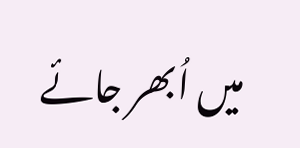میں اُبھر جائے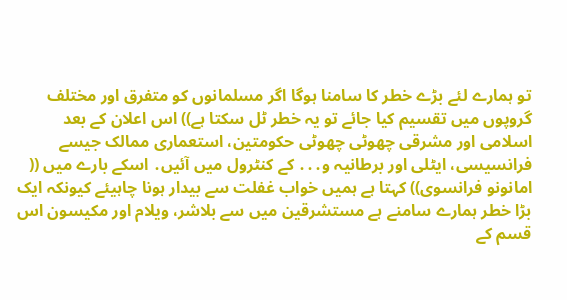تو ہمارے لئے بڑے خطر کا سامنا ہوگا اگر مسلمانوں کو متفرق اور مختلف گروپوں میں تقسیم کیا جائے تو یہ خطر ٹل سکتا ہے)) اس اعلان کے بعد اسلامی اور مشرقی چھوٹی چھوٹی حکومتین، استعماری ممالک جیسے فرانسیسی، ایٹلی اور برطانیہ و․․․ کے کنٹرول میں آئیں․ اسکے بارے میں (( امانونو فرانسوی)) کہتا ہے ہمیں خواب غفلت سے بیدار ہونا چاہیئے کیونکہ ایک بڑا خطر ہمارے سامنے ہے مستشرقین میں سے بلاشر، ویلام اور مکیسون اس قسم کے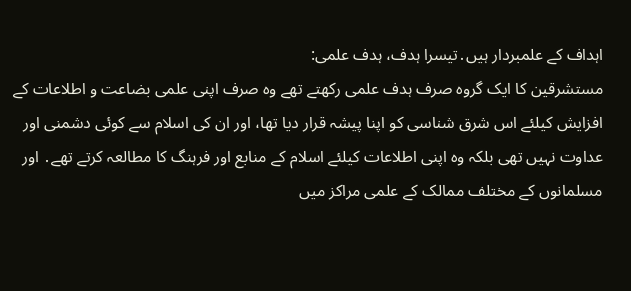اہداف کے علمبردار ہیں․تیسرا ہدف، ہدف علمی:
مستشرقین کا ایک گروہ صرف ہدف علمی رکھتے تھے وہ صرف اپنی علمی بضاعت و اطلاعات کے افزایش کیلئے اس شرق شناسی کو اپنا پیشہ قرار دیا تھا، اور ان کی اسلام سے کوئی دشمنی اور عداوت نہیں تھی بلکہ وہ اپنی اطلاعات کیلئے اسلام کے منابع اور فرہنگ کا مطالعہ کرتے تھے․ اور مسلمانوں کے مختلف ممالک کے علمی مراکز میں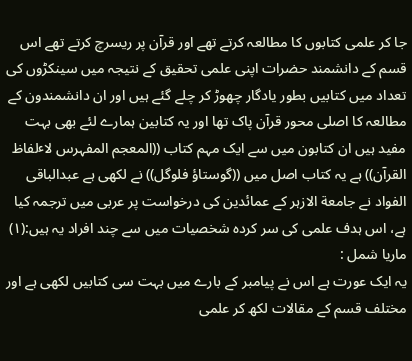جا کر علمی کتابوں کا مطالعہ کرتے تھے اور قرآن پر ریسرچ کرتے تھے اس قسم کے دانشمند حضرات اپنی علمی تحقیق کے نتیجہ میں سینکڑوں کی تعداد میں کتابیں بطور یادگار چھوڑ کر چلے گئے ہیں اور ان دانشمندون کے مطالعہ کا اصلی محور قرآن پاک تھا اور یہ کتابین ہمارے لئے بھی بہت مفید ہیں ان کتابون میں سے ایک مہم کتاب ((المعجم المفہرس لاٴلفاظ القرآن)) ہے یہ کتاب اصل میں ((گوستاؤ فلوگل)) نے لکھی ہے عبدالباقی الفواد نے جامعة الازہر کے عمائدین کی درخواست پر عربی میں ترجمہ کیا ہے، اس ہدف علمی کی سر کردہ شخصیات میں سے چند افراد یہ ہیں:(۱) ماریا شمل :
یہ ایک عورت ہے اس نے پیامبر کے بارے میں بہت سی کتابیں لکھی ہے اور مختلف قسم کے مقالات لکھ کر علمی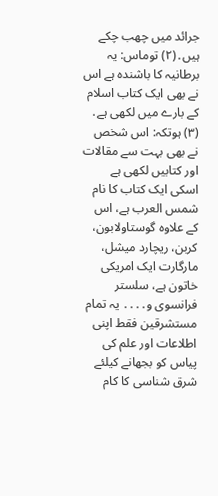جرائد میں چھب چکے ہیں․(۲) توماس: یہ برطانیہ کا باشندہ ہے اس نے بھی ایک کتاب اسلام کے بارے میں لکھی ہے․
(۳) ہوتکہ: اس شخص نے بھی بہت سے مقالات اور کتابیں لکھی ہے اسکی ایک کتاب کا نام شمس العرب ہے، اس کے علاوہ گوستاولابون، کربن، ریچارد میشل، مارگارت ایک امریکی خاتون ہے، سلستر فرانسوی و․․․․ یہ تمام مستشرقین فقط اپنی اطلاعات اور علم کی پیاس کو بجھانے کیلئے شرق شناسی کا کام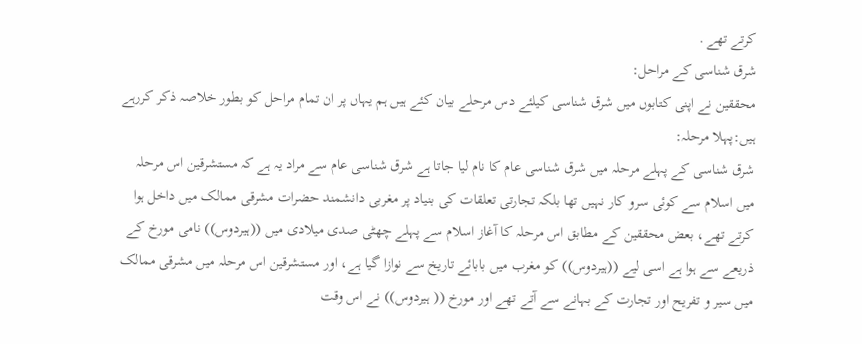کرتے تھے․
شرق شناسی کے مراحل:
محققین نے اپنی کتابوں میں شرق شناسی کیلئے دس مرحلے بیان کئے ہیں ہم یہاں پر ان تمام مراحل کو بطور خلاصہ ذکر کررہے ہیں:پہلا مرحلہ:
شرق شناسی کے پہلے مرحلہ میں شرق شناسی عام کا نام لیا جاتا ہے شرق شناسی عام سے مراد یہ ہے کہ مستشرقین اس مرحلہ میں اسلام سے کوئی سرو کار نہیں تھا بلکہ تجارتی تعلقات کی بنیاد پر مغربی دانشمند حضرات مشرقی ممالک میں داخل ہوا کرتے تھے، بعض محققین کے مطابق اس مرحلہ کا آغاز اسلام سے پہلے چھٹی صدی میلادی میں ((ہیردوس)) نامی مورخ کے ذریعے سے ہوا ہے اسی لیے ((ہیردوس)) کو مغرب میں بابائے تاریخ سے نوازا گیا ہے، اور مستشرقین اس مرحلہ میں مشرقی ممالک میں سیر و تفریح اور تجارت کے بہانے سے آتے تھے اور مورخ (( ہیردوس)) نے اس وقت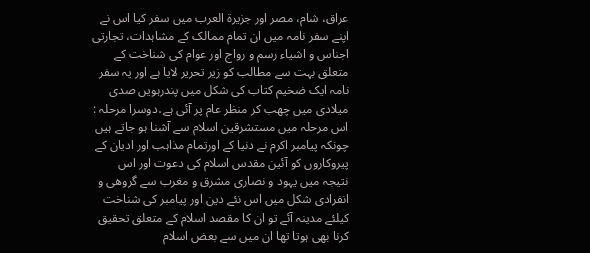عراق، شام، مصر اور جزیرة العرب میں سفر کیا اس نے اپنے سفر نامہ میں ان تمام ممالک کے مشاہدات، تجارتی اجناس و اشیاء رسم و رواج اور عوام کی شناخت کے متعلق بہت سے مطالب کو زیر تحریر لایا ہے اور یہ سفر نامہ ایک ضخیم کتاب کی شکل میں پندرہویں صدی میلادی میں چھب کر منظر عام پر آئی ہے․دوسرا مرحلہ :
اس مرحلہ میں مستشرقین اسلام سے آشنا ہو جاتے ہیں چونکہ پیامبر اکرم نے دنیا کے اورتمام مذاہب اور ادیان کے پیروکاروں کو آئین مقدس اسلام کی دعوت اور اس نتیجہ میں یہود و نصاری مشرق و مغرب سے گروھی و انفرادی شکل میں اس نئے دین اور پیامبر کی شناخت کیلئے مدینہ آئے تو ان کا مقصد اسلام کے متعلق تحقیق کرنا بھی ہوتا تھا ان میں سے بعض اسلام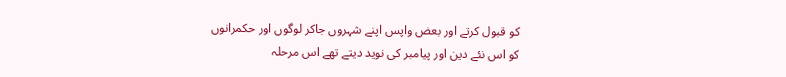کو قبول کرتے اور بعض واپس اپنے شہروں جاکر لوگوں اور حکمرانوں کو اس نئے دین اور پیامبر کی نوید دیتے تھے اس مرحلہ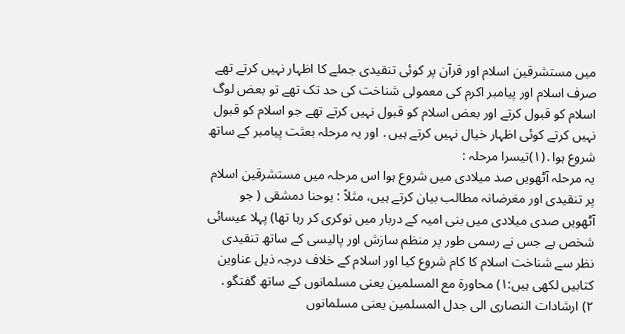میں مستشرقین اسلام اور قرآن پر کوئی تنقیدی جملے کا اظہار نہیں کرتے تھے صرف اسلام اور پیامبر اکرم کی معمولی شناخت کی حد تک تھے تو بعض لوگ اسلام کو قبول کرتے اور بعض اسلام کو قبول نہیں کرتے تھے جو اسلام کو قبول نہیں کرتے کوئی اظہار خیال نہیں کرتے ہیں․ اور یہ مرحلہ بعثت پیامبر کے ساتھ شروع ہوا․(۱)تیسرا مرحلہ :
یہ مرحلہ آٹھویں صد میلادی میں شروع ہوا اس مرحلہ میں مستشرقین اسلام پر تنقیدی اور مغرضانہ مطالب بیان کرتے ہیں، مثلاً : یوحنا دمشقی ( جو آٹھویں صدی میلادی میں بنی امیہ کے دربار میں نوکری کر رہا تھا) پہلا عیسائی شخص ہے جس نے رسمی طور پر منظم سازش اور پالیسی کے ساتھ تنقیدی نظر سے شناخت اسلام کا کام شروع کیا اور اسلام کے خلاف درجہ ذیل عناوین کتابیں لکھی ہیں:۱) محاورة مع المسلمین یعنی مسلمانوں کے ساتھ گفتگو․
۲) ارشادات النصاری الی جدل المسلمین یعنی مسلمانوں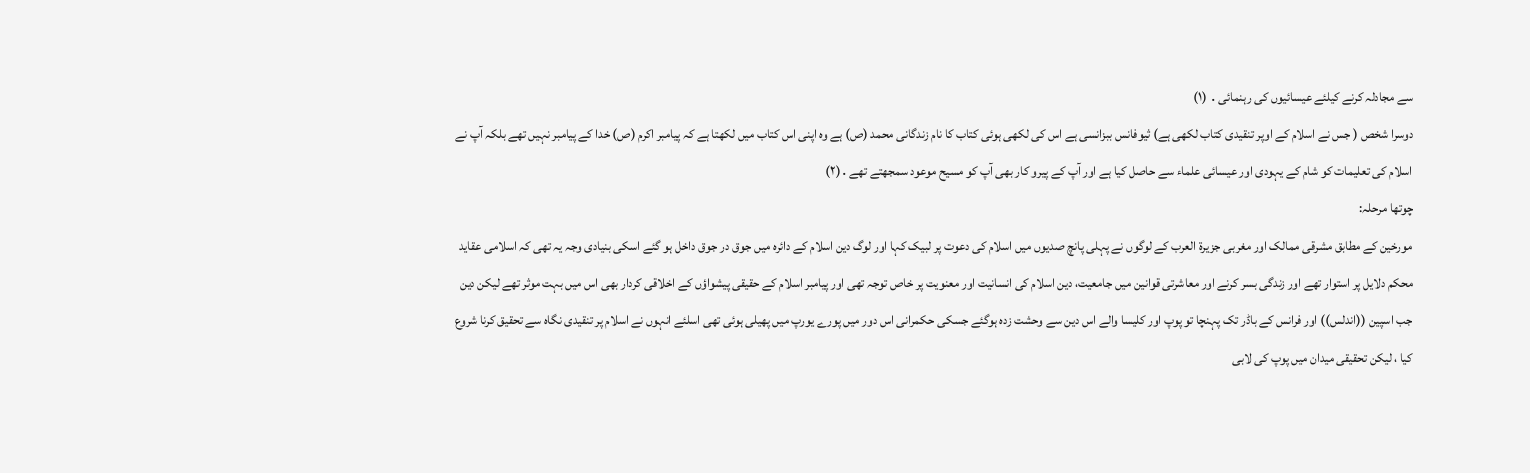سے مجادلہ کرنے کیلئے عیسائیوں کی رہنمائی․ (۱)
دوسرا شخص ( جس نے اسلام کے اوپر تنقیدی کتاب لکھی ہے) ثیوفانس ببزانسی ہے اس کی لکھی ہوئی کتاب کا نام زندگانی محمد (ص) ہے وہ اپنی اس کتاب میں لکھتا ہے کہ پیامبر اکرم (ص) خدا کے پیامبر نہیں تھے بلکہ آپ نے اسلام کی تعلیمات کو شام کے یہودی اور عیسائی علماء سے حاصل کیا ہے اور آپ کے پیرو کار بھی آپ کو مسیح موعود سمجھتے تھے․(۲)
چوتھا مرحلہ:
مورخین کے مطابق مشرقی ممالک اور مغربی جزیرة العرب کے لوگوں نے پہلی پانچ صدیوں میں اسلام کی دعوت پر لبیک کہا اور لوگ دین اسلام کے دائرہ میں جوق در جوق داخل ہو گئے اسکی بنیادی وجہ یہ تھی کہ اسلامی عقاید محکم دلایل پر استوار تھے اور زندگی بسر کرنے اور معاشرتی قوانین میں جامعیت، دین اسلام کی انسانیت اور معنویت پر خاص توجہ تھی اور پیامبر اسلام کے حقیقی پیشواؤں کے اخلاقی کردار بھی اس میں بہت موثر تھے لیکن دین جب اسپین ((اندلس)) اور فرانس کے باڈر تک پہنچا تو پوپ اور کلیسا والے اس دین سے وحشت زدہ ہوگئے جسکی حکمرانی اس دور میں پورے یورپ میں پھیلی ہوئی تھی اسلئے انہوں نے اسلام پر تنقیدی نگاہ سے تحقیق کرنا شروع کیا ، لیکن تحقیقی میدان میں پوپ کی لابی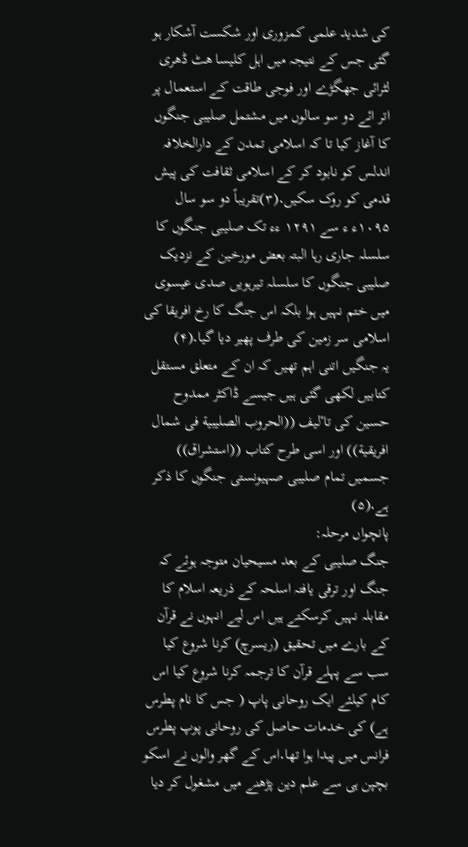کی شدید علمی کمزوری اور شکست آشکار ہو گئی جس کے نتیجہ میں اہل کلیسا ھٹ ڈھری لٹرائی جھگڑے اور فوجی طاقت کے استعمال پر اتر ائے دو سو سالوں میں مشتمل صلیبی جنگوں کا آغاز کیا تا کہ اسلامی تمدن کے دارالخلافہ اندلس کو نابود کر کے اسلامی ثقافت کی پیش قدمی کو روک سکیں․(۳)تقریباً دو سو سال ۱۰۹۵ء ء سے ۱۲۹۱ ءء تک صلیبی جنگوں کا سلسلہ جاری رہا البتہ بعض مورخین کے نزدیک صلیبی جنگوں کا سلسلہ تیرہویں صدی عیسوی میں ختم نہیں ہوا بلکہ اس جنگ کا رخ افریقا کی اسلامی سر زمین کی طرف پھیر دیا گیا․(۴)
یہ جنگیں اتنی اہم تھیں کہ ان کے متعلق مستقل کتابیں لکھی گئی ہیں جیسے ڈاکٹر ممدوح حسین کی تاٴلیف ((الحروب الصلیبیة فی شمال افریقیة)) اور اسی طرح کتاب ((استشراق)) جسمیں تمام صلیبی صہیونستی جنگوں کا ذکر ہے․(۵)
پانچواں مرحلہ:
جنگ صلیبی کے بعد مسیحیان متوجہ ہوئے کہ جنگ اور ترقی یافتہ اسلحہ کے ذریعہ اسلام کا مقابلہ نہیں کرسکتے ہیں اس لیے انہوں نے قرآن کے بارے میں تحقیق (ریسرچ) کرنا شروع کیا سب سے پہلے قرآن کا ترجمہ کرنا شروع کیا اس کام کیلئے ایک روحانی پاپ ( جس کا نام پطرس ہے) کی خدمات حاصل کی روحانی پوپ پطرس فرانس میں پیدا ہوا تھا․اس کے گھر والوں نے اسکو بچپن ہی سے علم دین پڑھنے میں مشغول کر دیا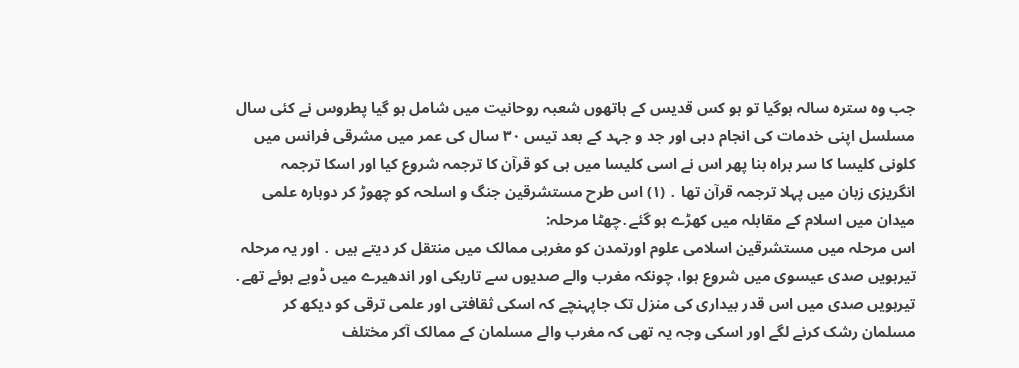جب وہ سترہ سالہ ہوگیا تو ہو کس قدیس کے ہاتھوں شعبہ روحانیت میں شامل ہو گیا پطروس نے کئی سال مسلسل اپنی خدمات کی انجام دہی اور جد و جہد کے بعد تیس ۳۰ سال کی عمر میں مشرقی فرانس میں کلونی کلیسا کا سر براہ بنا پھر اس نے اسی کلیسا میں ہی کو قرآن کا ترجمہ شروع کیا اور اسکا ترجمہ انگریزی زبان میں پہلا ترجمہ قرآن تھا ․ (۱) اس طرح مستشرقین جنگ و اسلحہ کو چھوڑ کر دوبارہ علمی میدان میں اسلام کے مقابلہ میں کھڑے ہو گئے․چھٹا مرحلہ:
اس مرحلہ میں مستشرقین اسلامی علوم اورتمدن کو مغربی ممالک میں منتقل کر دیتے ہیں ․ اور یہ مرحلہ تیرہویں صدی عیسوی میں شروع ہوا، چونکہ مغرب والے صدیوں سے تاریکی اور اندھیرے میں ڈوبے ہوئے تھے․ تیرہویں صدی میں اس قدر بیداری کی منزل تک جاپہنچے کہ اسکی ثقافتی اور علمی ترقی کو دیکھ کر مسلمان رشک کرنے لگے اور اسکی وجہ یہ تھی کہ مغرب والے مسلمان کے ممالک آکر مختلف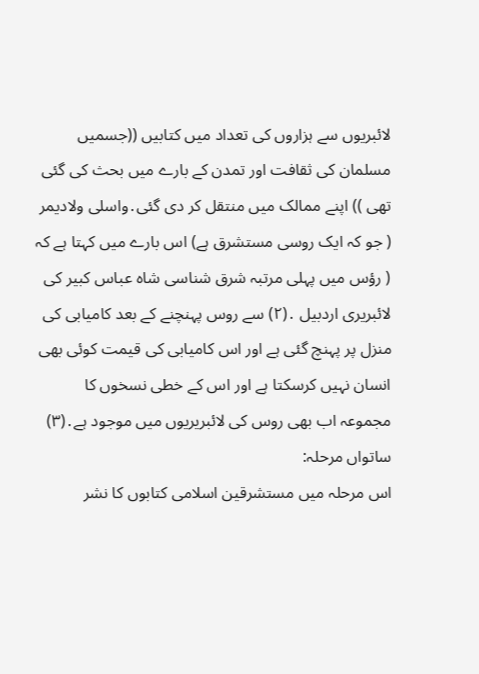لائبریوں سے ہزاروں کی تعداد میں کتابیں ((جسمیں مسلمان کی ثقافت اور تمدن کے بارے میں بحث کی گئی تھی )) اپنے ممالک میں منتقل کر دی گئی․واسلی ولادیمر ( جو کہ ایک روسی مستشرق ہے) اس بارے میں کہتا ہے کہ ( رؤس میں پہلی مرتبہ شرق شناسی شاہ عباس کبیر کی لائبریری اردبیل ․(۲) سے روس پہنچنے کے بعد کامیابی کی منزل پر پہنچ گئی ہے اور اس کامیابی کی قیمت کوئی بھی انسان نہیں کرسکتا ہے اور اس کے خطی نسخوں کا مجموعہ اب بھی روس کی لائبریریوں میں موجود ہے․(۳)
ساتواں مرحلہ:
اس مرحلہ میں مستشرقین اسلامی کتابوں کا نشر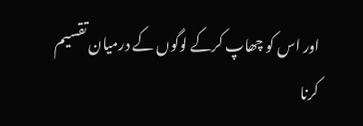اور اس کو چھاپ کرکے لوگوں کے درمیان تقسیم کرنا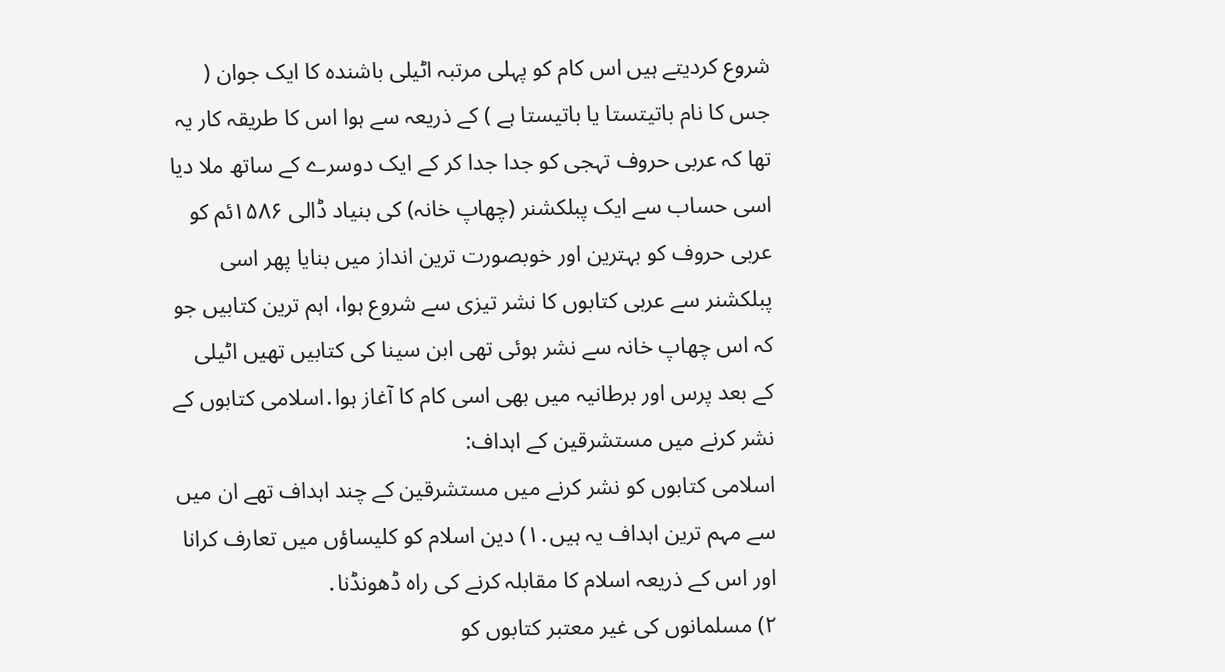شروع کردیتے ہیں اس کام کو پہلی مرتبہ اٹیلی باشندہ کا ایک جوان ( جس کا نام باتیتستا یا باتیستا ہے ) کے ذریعہ سے ہوا اس کا طریقہ کار یہ تھا کہ عربی حروف تہجی کو جدا جدا کر کے ایک دوسرے کے ساتھ ملا دیا اسی حساب سے ایک پبلکشنر (چھاپ خانہ) کی بنیاد ڈالی ۱۵۸۶ئم کو عربی حروف کو بہترین اور خوبصورت ترین انداز میں بنایا پھر اسی پبلکشنر سے عربی کتابوں کا نشر تیزی سے شروع ہوا، اہم ترین کتابیں جو کہ اس چھاپ خانہ سے نشر ہوئی تھی ابن سینا کی کتابیں تھیں اٹیلی کے بعد پرس اور برطانیہ میں بھی اسی کام کا آغاز ہوا․اسلامی کتابوں کے نشر کرنے میں مستشرقین کے اہداف:
اسلامی کتابوں کو نشر کرنے میں مستشرقین کے چند اہداف تھے ان میں سے مہم ترین اہداف یہ ہیں․۱) دین اسلام کو کلیساؤں میں تعارف کرانا اور اس کے ذریعہ اسلام کا مقابلہ کرنے کی راہ ڈھونڈنا․
۲) مسلمانوں کی غیر معتبر کتابوں کو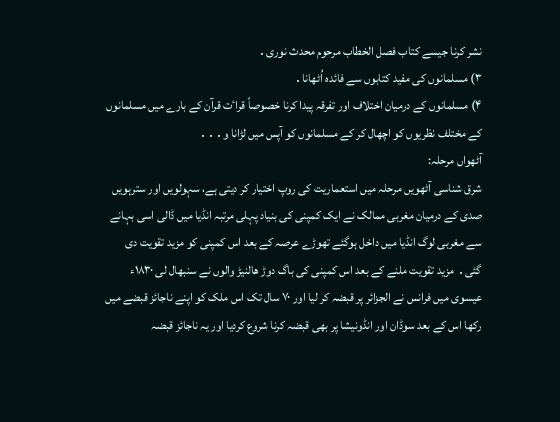نشر کرنا جیسے کتاب فصل الخطاب مرحوم محدث نوری․
۳) مسلمانوں کی مفید کتابوں سے فائدہ اُٹھانا․
۴) مسلمانوں کے درمیان اختلاف اور تفرقہ پیدا کرنا خصوصاً قراٴت قرآن کے بارے میں مسلمانوں کے مختلف نظریوں کو اچھال کر کے مسلمانوں کو آپس میں لڑانا و․․․
آٹھواں مرحلہ:
شرق شناسی آٹھویں مرحلہ میں استعماریت کی روپ اختیار کر دیتی ہے، سہولویں اور سترہویں صدی کے درمیان مغربی ممالک نے ایک کمپنی کی بنیاد پہلی مرتبہ انڈیا میں ڈالی اسی بہانے سے مغربی لوگ انڈیا میں داخل ہوگئے تھوڑے عرصہ کے بعد اس کمپنی کو مزید تقویت دی گئی․ مزید تقویت ملنے کے بعد اس کمپنی کی باگ دوڑ ھالنیڑ والوں نے سنبھال لی ۱۸۳۰ء عیسوی میں فرانس نے الجزائر پر قبضہ کر لیا اور ۷۰ سال تک اس ملک کو اپنے ناجائز قبضے میں رکھا اس کے بعد سوڈان اور انڈونیشا پر بھی قبضہ کرنا شروع کردیا اور یہ ناجائز قبضہ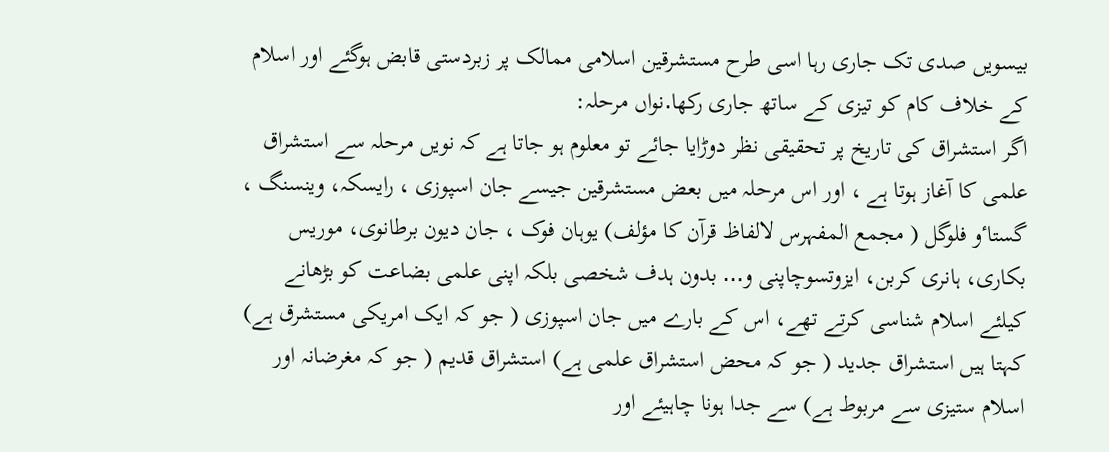بیسویں صدی تک جاری رہا اسی طرح مستشرقین اسلامی ممالک پر زبردستی قابض ہوگئے اور اسلام کے خلاف کام کو تیزی کے ساتھ جاری رکھا․نواں مرحلہ:
اگر استشراق کی تاریخ پر تحقیقی نظر دوڑایا جائے تو معلوم ہو جاتا ہے کہ نویں مرحلہ سے استشراق علمی کا آغاز ہوتا ہے ، اور اس مرحلہ میں بعض مستشرقین جیسے جان اسپوزی ، رایسکہ، وینسنگ ، گستاٴو فلوگل ( مجمع المفہرس لالفاظ قرآن کا مؤلف) یوہان فوک ، جان دیون برطانوی، موریس بکاری، ہانری کربن، ایزوتسوچاپنی و․․․ بدون ہدف شخصی بلکہ اپنی علمی بضاعت کو بڑھانے کیلئے اسلام شناسی کرتے تھے، اس کے بارے میں جان اسپوزی ( جو کہ ایک امریکی مستشرق ہے) کہتا ہیں استشراق جدید ( جو کہ محض استشراق علمی ہے) استشراق قدیم ( جو کہ مغرضانہ اور اسلام ستیزی سے مربوط ہے) سے جدا ہونا چاہیئے اور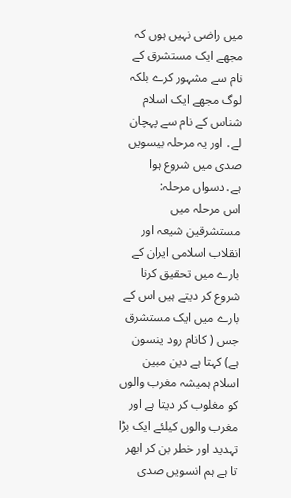میں راضی نہیں ہوں کہ مجھے ایک مستشرق کے نام سے مشہور کرے بلکہ لوگ مجھے ایک اسلام شناس کے نام سے پہچان لے․ اور یہ مرحلہ بیسویں صدی میں شروع ہوا ہے․دسواں مرحلہ:
اس مرحلہ میں مستشرقین شیعہ اور انقلاب اسلامی ایران کے بارے میں تحقیق کرنا شروع کر دیتے ہیں اس کے بارے میں ایک مستشرق جس ( کانام رود ینسون ہے) کہتا ہے دین مبین اسلام ہمیشہ مغرب والوں کو مغلوب کر دیتا ہے اور مغرب والوں کیلئے ایک بڑا تہدید اور خطر بن کر ابھر تا ہے ہم انسویں صدی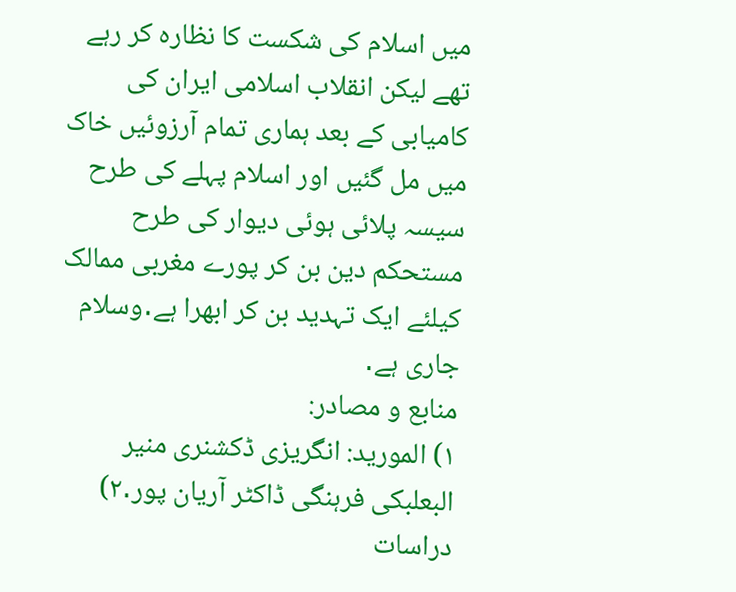میں اسلام کی شکست کا نظارہ کر رہے تھے لیکن انقلاب اسلامی ایران کی کامیابی کے بعد ہماری تمام آرزوئیں خاک میں مل گئیں اور اسلام پہلے کی طرح سیسہ پلائی ہوئی دیوار کی طرح مستحکم دین بن کر پورے مغربی ممالک کیلئے ایک تہدید بن کر ابھرا ہے․وسلام
جاری ہے․
منابع و مصادر:
۱) المورید: انگریزی ڈکشنری منیر البعلبکی فرہنگی ڈاکٹر آریان پور․۲) دراسات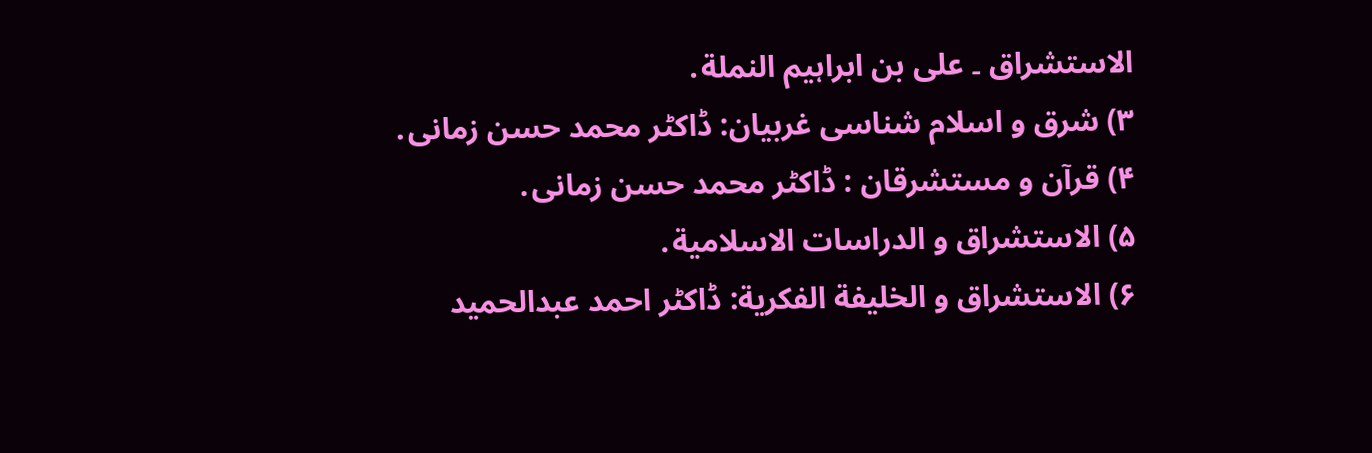الاستشراق ۔ علی بن ابراہیم النملة․
۳) شرق و اسلام شناسی غربیان: ڈاکٹر محمد حسن زمانی․
۴) قرآن و مستشرقان : ڈاکٹر محمد حسن زمانی․
۵) الاستشراق و الدراسات الاسلامیة․
۶) الاستشراق و الخلیفة الفکریة: ڈاکٹر احمد عبدالحمید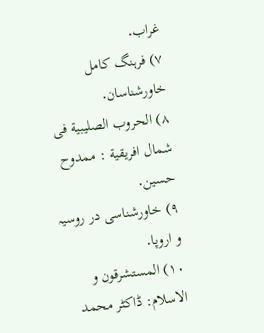غراب․
۷) فرہنگ کامل خاورشناسان․
۸) الحروب الصلیبیة فی شمال افریقیة : ممدوح حسین․
۹) خاورشناسی در روسیہ و اروپا․
۱۰) المستشرقون و الاسلام: ڈاکٹر محمد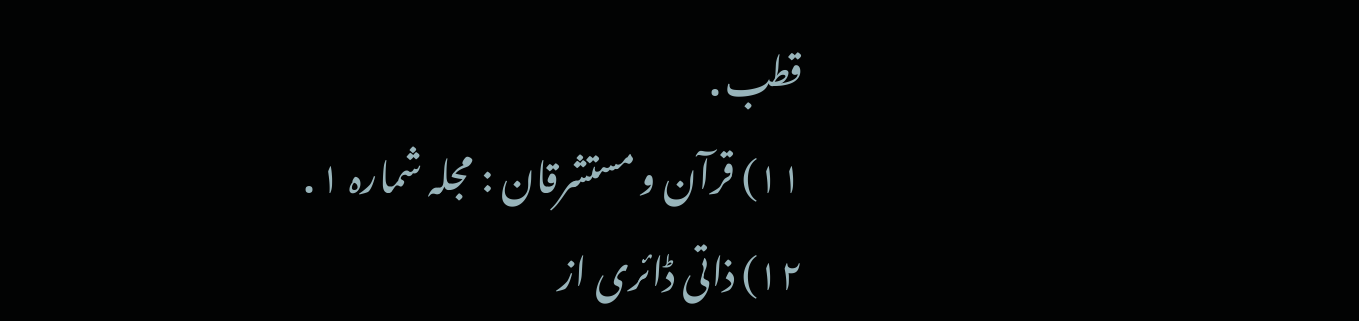قطب․
۱۱) قرآن و مستشرقان : مجلہ شمارہ ۱․
۱۲) ذاتی ڈائری از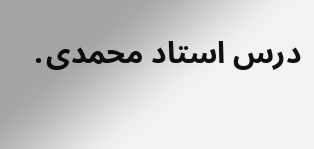درس استاد محمدی․